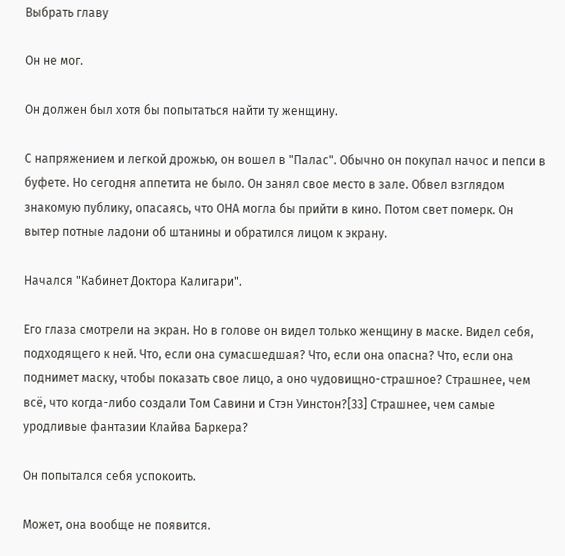Выбрать главу

Он не мог.

Он должен был хотя бы попытаться найти ту женщину.

С напряжением и легкой дрожью, он вошел в "Палас". Обычно он покупал начос и пепси в буфете. Но сегодня аппетита не было. Он занял свое место в зале. Обвел взглядом знакомую публику, опасаясь, что ОНА могла бы прийти в кино. Потом свет померк. Он вытер потные ладони об штанины и обратился лицом к экрану.

Начался "Кабинет Доктора Калигари".

Его глаза смотрели на экран. Но в голове он видел только женщину в маске. Видел себя, подходящего к ней. Что, если она сумасшедшая? Что, если она опасна? Что, если она поднимет маску, чтобы показать свое лицо, а оно чудовищно-страшное? Страшнее, чем всё, что когда-либо создали Том Савини и Стэн Уинстон?[33] Страшнее, чем самые уродливые фантазии Клайва Баркера?

Он попытался себя успокоить.

Может, она вообще не появится.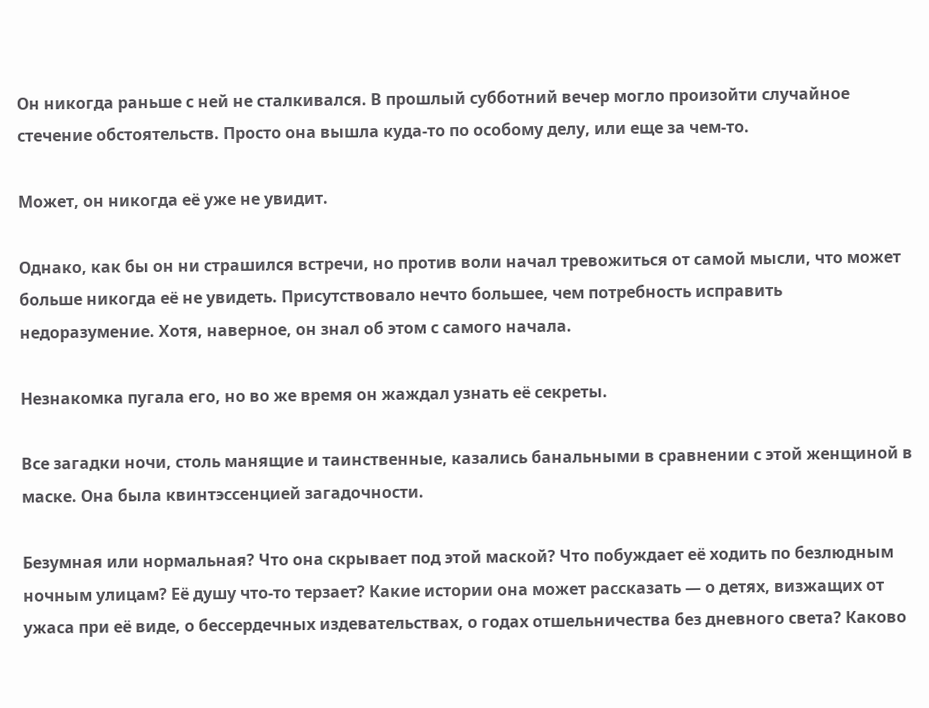Он никогда раньше с ней не сталкивался. В прошлый субботний вечер могло произойти случайное стечение обстоятельств. Просто она вышла куда-то по особому делу, или еще за чем-то.

Может, он никогда её уже не увидит.

Однако, как бы он ни страшился встречи, но против воли начал тревожиться от самой мысли, что может больше никогда её не увидеть. Присутствовало нечто большее, чем потребность исправить недоразумение. Хотя, наверное, он знал об этом с самого начала.

Незнакомка пугала его, но во же время он жаждал узнать её секреты.

Все загадки ночи, столь манящие и таинственные, казались банальными в сравнении с этой женщиной в маске. Она была квинтэссенцией загадочности.

Безумная или нормальная? Что она скрывает под этой маской? Что побуждает её ходить по безлюдным ночным улицам? Её душу что-то терзает? Какие истории она может рассказать — о детях, визжащих от ужаса при её виде, о бессердечных издевательствах, о годах отшельничества без дневного света? Каково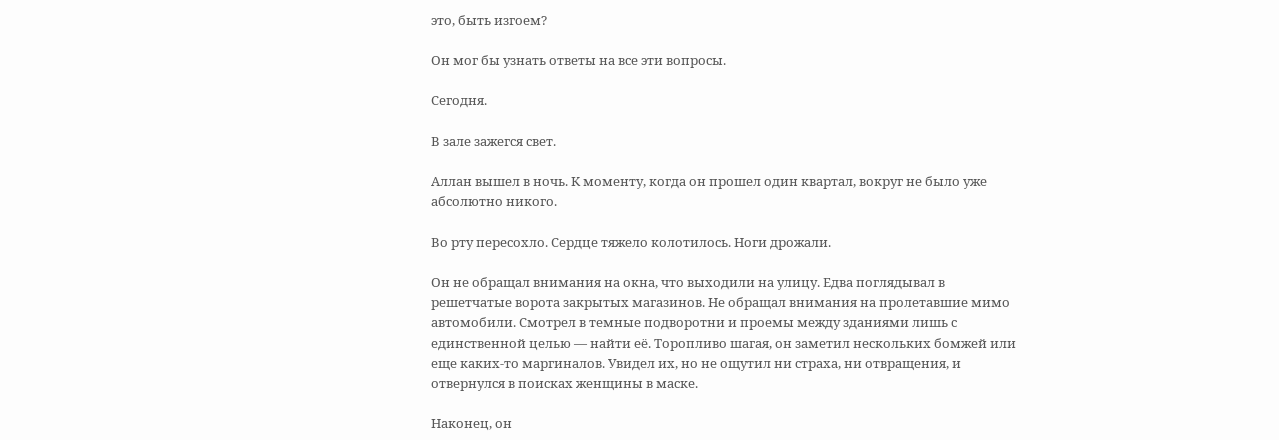это, быть изгоем?

Он мог бы узнать ответы на все эти вопросы.

Сегодня.

В зале зажегся свет.

Аллан вышел в ночь. К моменту, когда он прошел один квартал, вокруг не было уже абсолютно никого.

Во рту пересохло. Сердце тяжело колотилось. Ноги дрожали.

Он не обращал внимания на окна, что выходили на улицу. Едва поглядывал в решетчатые ворота закрытых магазинов. Не обращал внимания на пролетавшие мимо автомобили. Смотрел в темные подворотни и проемы между зданиями лишь с единственной целью — найти её. Торопливо шагая, он заметил нескольких бомжей или еще каких-то маргиналов. Увидел их, но не ощутил ни страха, ни отвращения, и отвернулся в поисках женщины в маске.

Наконец, он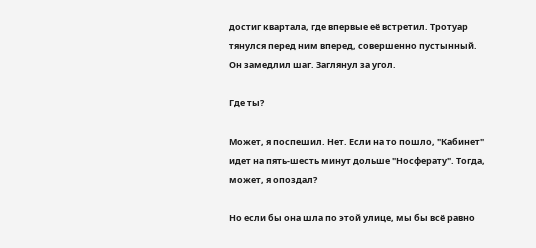достиг квартала, где впервые её встретил. Тротуар тянулся перед ним вперед, совершенно пустынный. Он замедлил шаг. Заглянул за угол.

Где ты?

Может, я поспешил. Нет. Если на то пошло, "Кабинет" идет на пять-шесть минут дольше "Носферату". Тогда, может, я опоздал?

Но если бы она шла по этой улице, мы бы всё равно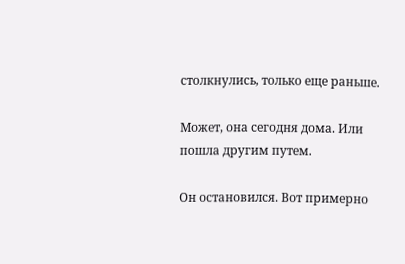столкнулись, только еще раньше.

Может, она сегодня дома. Или пошла другим путем.

Он остановился. Вот примерно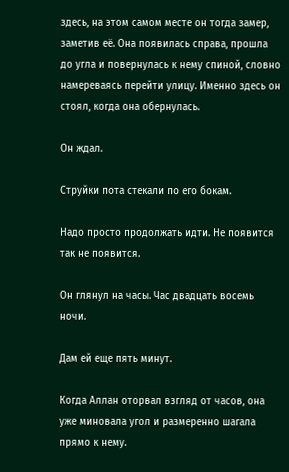здесь, на этом самом месте он тогда замер, заметив её. Она появилась справа, прошла до угла и повернулась к нему спиной, словно намереваясь перейти улицу. Именно здесь он стоял, когда она обернулась.

Он ждал.

Струйки пота стекали по его бокам.

Надо просто продолжать идти. Не появится так не появится.

Он глянул на часы. Час двадцать восемь ночи.

Дам ей еще пять минут.

Когда Аллан оторвал взгляд от часов, она уже миновала угол и размеренно шагала прямо к нему.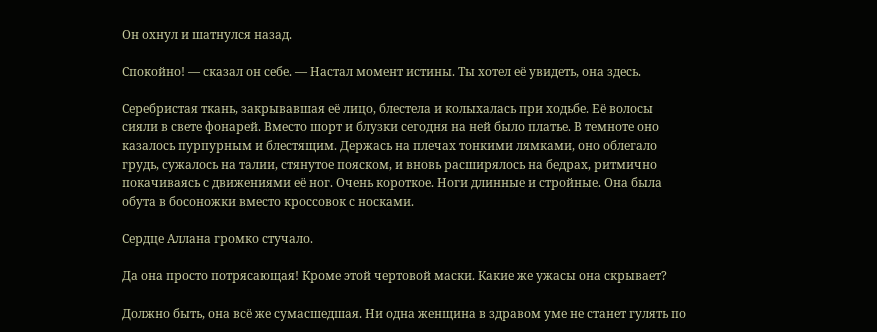Он охнул и шатнулся назад.

Спокойно! — сказал он себе. — Настал момент истины. Ты хотел её увидеть, она здесь.

Серебристая ткань, закрывавшая её лицо, блестела и колыхалась при ходьбе. Её волосы сияли в свете фонарей. Вместо шорт и блузки сегодня на ней было платье. В темноте оно казалось пурпурным и блестящим. Держась на плечах тонкими лямками, оно облегало грудь, сужалось на талии, стянутое пояском, и вновь расширялось на бедрах, ритмично покачиваясь с движениями её ног. Очень короткое. Ноги длинные и стройные. Она была обута в босоножки вместо кроссовок с носками.

Сердце Аллана громко стучало.

Да она просто потрясающая! Кроме этой чертовой маски. Какие же ужасы она скрывает?

Должно быть, она всё же сумасшедшая. Ни одна женщина в здравом уме не станет гулять по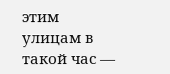этим улицам в такой час —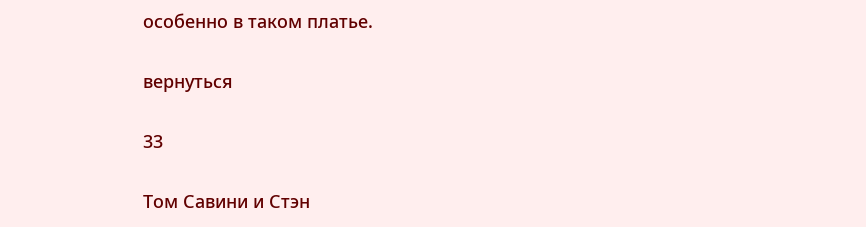особенно в таком платье.

вернуться

33

Том Савини и Стэн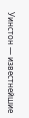Уинстон — известнейшие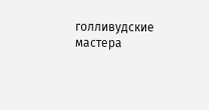голливудские мастера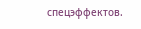спецэффектов.